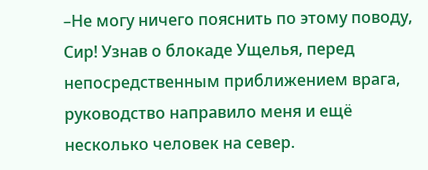–Не могу ничего пояснить по этому поводу, Сир! Узнав о блокаде Ущелья, перед непосредственным приближением врага, руководство направило меня и ещё несколько человек на север.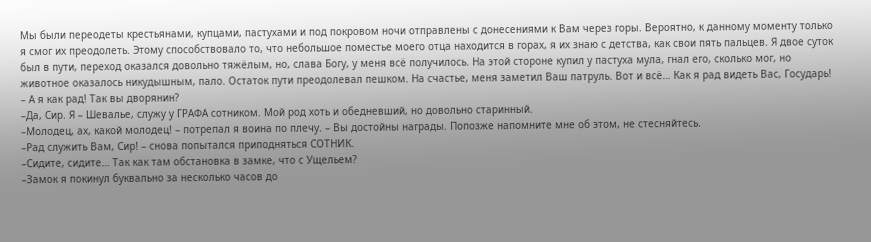Мы были переодеты крестьянами, купцами, пастухами и под покровом ночи отправлены с донесениями к Вам через горы. Вероятно, к данному моменту только я смог их преодолеть. Этому способствовало то, что небольшое поместье моего отца находится в горах, я их знаю с детства, как свои пять пальцев. Я двое суток был в пути, переход оказался довольно тяжёлым, но, слава Богу, у меня всё получилось. На этой стороне купил у пастуха мула, гнал его, сколько мог, но животное оказалось никудышным, пало. Остаток пути преодолевал пешком. На счастье, меня заметил Ваш патруль. Вот и всё… Как я рад видеть Вас, Государь!
– А я как рад! Так вы дворянин?
–Да, Сир. Я – Шевалье, служу у ГРАФА сотником. Мой род хоть и обедневший, но довольно старинный.
–Молодец, ах, какой молодец! – потрепал я воина по плечу. – Вы достойны награды. Попозже напомните мне об этом, не стесняйтесь.
–Рад служить Вам, Сир! – снова попытался приподняться СОТНИК.
–Сидите, сидите… Так как там обстановка в замке, что с Ущельем?
–Замок я покинул буквально за несколько часов до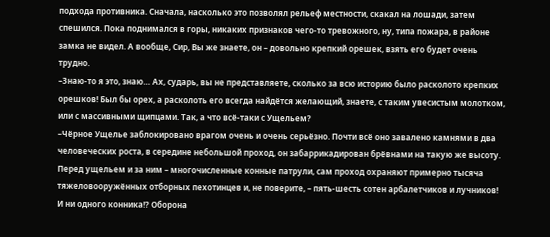подхода противника. Сначала, насколько это позволял рельеф местности, скакал на лошади, затем спешился. Пока поднимался в горы, никаких признаков чего-то тревожного, ну, типа пожара, в районе замка не видел. А вообще, Сир, Вы же знаете, он – довольно крепкий орешек, взять его будет очень трудно.
–Знаю-то я это, знаю… Ах, сударь, вы не представляете, сколько за всю историю было расколото крепких орешков! Был бы орех, а расколоть его всегда найдётся желающий, знаете, с таким увесистым молотком, или с массивными щипцами. Так, а что всё-таки с Ущельем?
–Чёрное Ущелье заблокировано врагом очень и очень серьёзно. Почти всё оно завалено камнями в два человеческих роста, в середине небольшой проход, он забаррикадирован брёвнами на такую же высоту. Перед ущельем и за ним – многочисленные конные патрули, сам проход охраняют примерно тысяча тяжеловооружённых отборных пехотинцев и, не поверите, – пять-шесть сотен арбалетчиков и лучников! И ни одного конника!? Оборона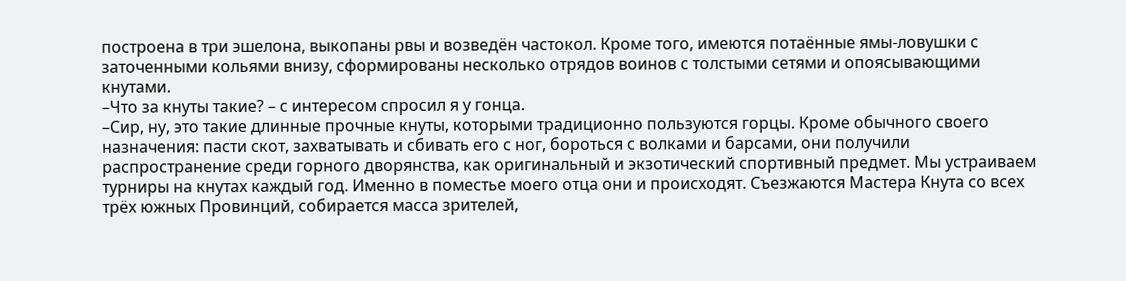построена в три эшелона, выкопаны рвы и возведён частокол. Кроме того, имеются потаённые ямы-ловушки с заточенными кольями внизу, сформированы несколько отрядов воинов с толстыми сетями и опоясывающими кнутами.
–Что за кнуты такие? – с интересом спросил я у гонца.
–Сир, ну, это такие длинные прочные кнуты, которыми традиционно пользуются горцы. Кроме обычного своего назначения: пасти скот, захватывать и сбивать его с ног, бороться с волками и барсами, они получили распространение среди горного дворянства, как оригинальный и экзотический спортивный предмет. Мы устраиваем турниры на кнутах каждый год. Именно в поместье моего отца они и происходят. Съезжаются Мастера Кнута со всех трёх южных Провинций, собирается масса зрителей,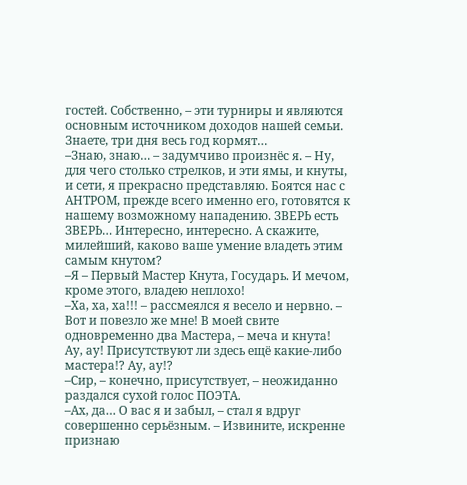гостей. Собственно, – эти турниры и являются основным источником доходов нашей семьи. Знаете, три дня весь год кормят…
–Знаю, знаю… – задумчиво произнёс я. – Ну, для чего столько стрелков, и эти ямы, и кнуты, и сети, я прекрасно представляю. Боятся нас с АНТРОМ, прежде всего именно его, готовятся к нашему возможному нападению. ЗВЕРЬ есть ЗВЕРЬ… Интересно, интересно. А скажите, милейший, каково ваше умение владеть этим самым кнутом?
–Я – Первый Мастер Кнута, Государь. И мечом, кроме этого, владею неплохо!
–Ха, ха, ха!!! – рассмеялся я весело и нервно. – Вот и повезло же мне! В моей свите одновременно два Мастера, – меча и кнута! Ау, ау! Присутствуют ли здесь ещё какие-либо мастера!? Ау, ау!?
–Сир, – конечно, присутствует, – неожиданно раздался сухой голос ПОЭТА.
–Ах, да… О вас я и забыл, – стал я вдруг совершенно серьёзным. – Извините, искренне признаю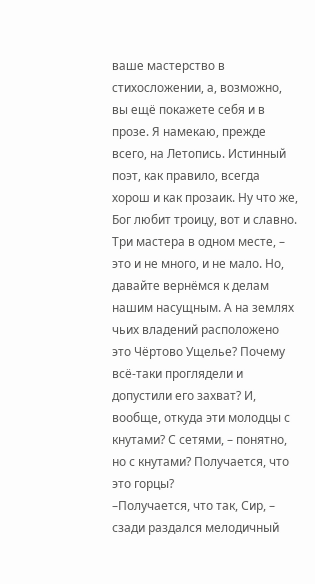ваше мастерство в стихосложении, а, возможно, вы ещё покажете себя и в прозе. Я намекаю, прежде всего, на Летопись. Истинный поэт, как правило, всегда хорош и как прозаик. Ну что же, Бог любит троицу, вот и славно. Три мастера в одном месте, – это и не много, и не мало. Но, давайте вернёмся к делам нашим насущным. А на землях чьих владений расположено это Чёртово Ущелье? Почему всё-таки проглядели и допустили его захват? И, вообще, откуда эти молодцы с кнутами? С сетями, – понятно, но с кнутами? Получается, что это горцы?
–Получается, что так, Сир, – сзади раздался мелодичный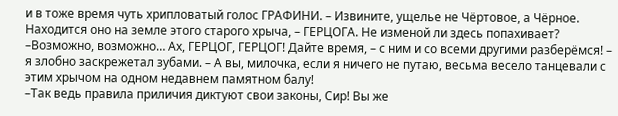и в тоже время чуть хрипловатый голос ГРАФИНИ. – Извините, ущелье не Чёртовое, а Чёрное. Находится оно на земле этого старого хрыча, – ГЕРЦОГА. Не изменой ли здесь попахивает?
–Возможно, возможно… Ах, ГЕРЦОГ, ГЕРЦОГ! Дайте время, – с ним и со всеми другими разберёмся! – я злобно заскрежетал зубами. – А вы, милочка, если я ничего не путаю, весьма весело танцевали с этим хрычом на одном недавнем памятном балу!
–Так ведь правила приличия диктуют свои законы, Сир! Вы же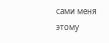сами меня этому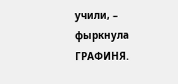учили, – фыркнула ГРАФИНЯ.